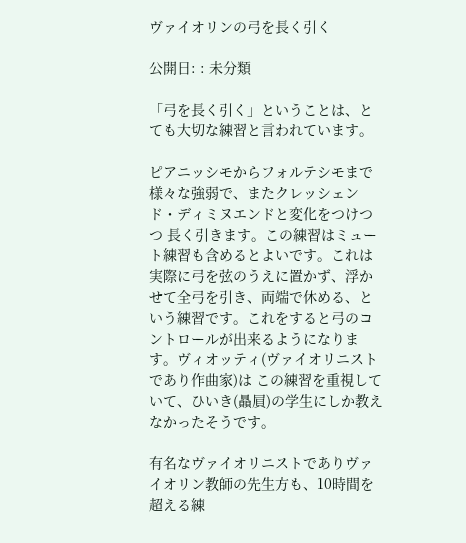ヴァイオリンの弓を長く引く

公開日: : 未分類

「弓を長く引く」ということは、とても大切な練習と言われています。

ピアニッシモからフォルテシモまで様々な強弱で、またクレッシェンド・ディミヌエンドと変化をつけつつ 長く引きます。この練習はミュート練習も含めるとよいです。これは実際に弓を弦のうえに置かず、浮かせて全弓を引き、両端で休める、という練習です。これをすると弓のコントロールが出来るようになります。ヴィオッティ(ヴァイオリニストであり作曲家)は この練習を重視していて、ひいき(贔屓)の学生にしか教えなかったそうです。

有名なヴァイオリニストでありヴァイオリン教師の先生方も、10時間を超える練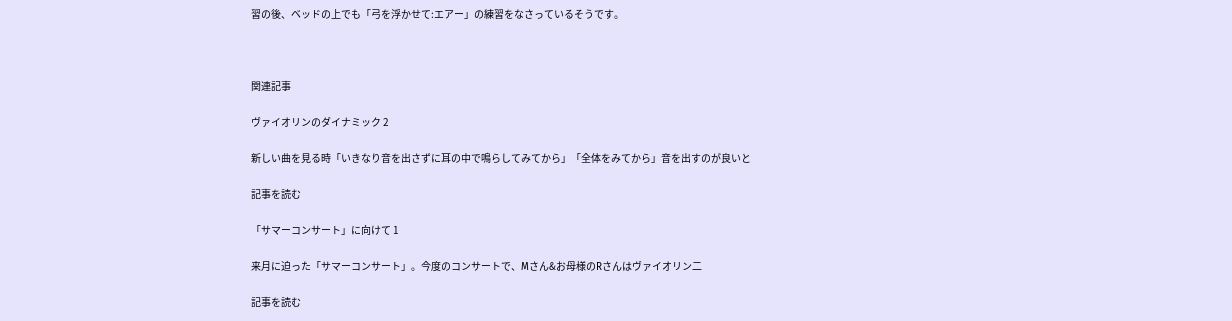習の後、ベッドの上でも「弓を浮かせて:エアー」の練習をなさっているそうです。



関連記事

ヴァイオリンのダイナミック 2

新しい曲を見る時「いきなり音を出さずに耳の中で鳴らしてみてから」「全体をみてから」音を出すのが良いと

記事を読む

「サマーコンサート」に向けて 1

来月に迫った「サマーコンサート」。今度のコンサートで、Mさん&お母様のRさんはヴァイオリン二

記事を読む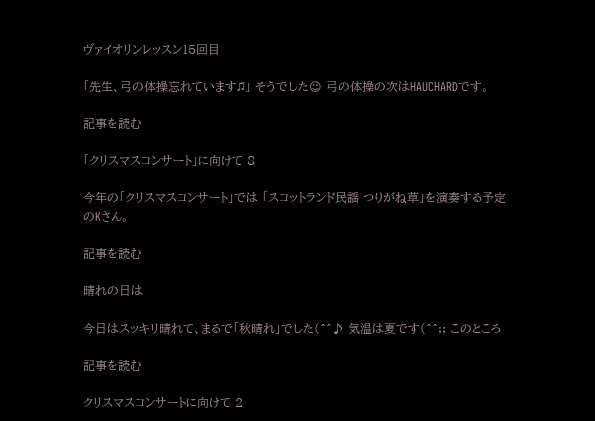ヴァイオリンレッスン15回目

「先生、弓の体操忘れています♫」 そうでした☺ 弓の体操の次はHAUCHARDです。

記事を読む

「クリスマスコンサート」に向けて 8

今年の「クリスマスコンサート」では 「スコットランド民謡 つりがね草」を演奏する予定のKさん。

記事を読む

晴れの日は

今日はスッキリ晴れて、まるで「秋晴れ」でした(^^♪ 気温は夏です(^^;; このところ

記事を読む

クリスマスコンサートに向けて 2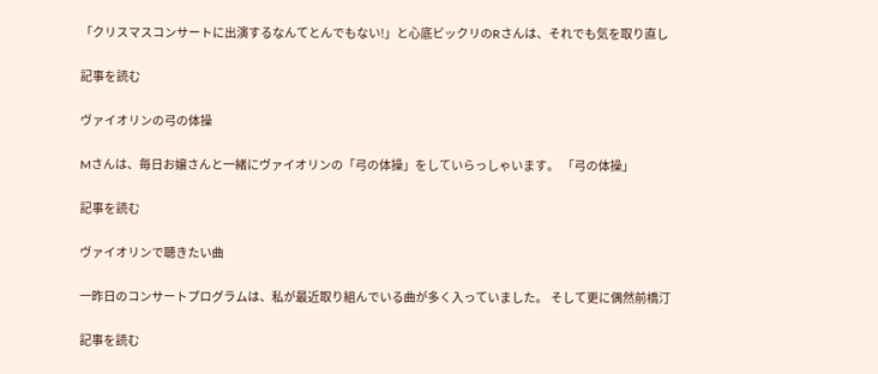「クリスマスコンサートに出演するなんてとんでもない!」と心底ビックリのRさんは、それでも気を取り直し

記事を読む

ヴァイオリンの弓の体操

Mさんは、毎日お嬢さんと一緒にヴァイオリンの「弓の体操」をしていらっしゃいます。 「弓の体操」

記事を読む

ヴァイオリンで聴きたい曲

一昨日のコンサートプログラムは、私が最近取り組んでいる曲が多く入っていました。 そして更に偶然前橋汀

記事を読む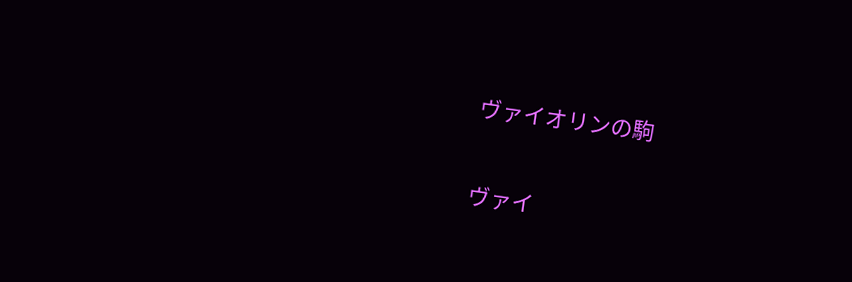ヴァイオリンの駒

ヴァイ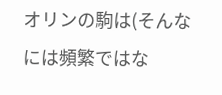オリンの駒は(そんなには頻繁ではな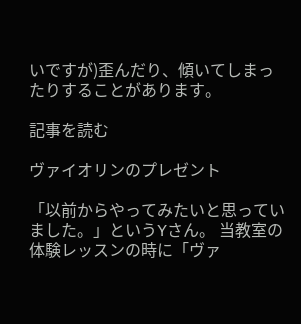いですが)歪んだり、傾いてしまったりすることがあります。

記事を読む

ヴァイオリンのプレゼント

「以前からやってみたいと思っていました。」というYさん。 当教室の体験レッスンの時に「ヴァ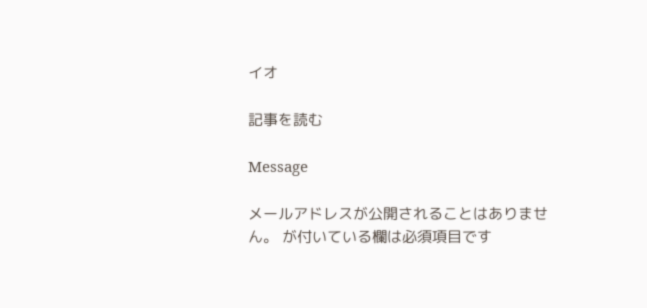イオ

記事を読む

Message

メールアドレスが公開されることはありません。 が付いている欄は必須項目です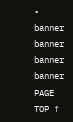• banner banner banner banner
PAGE TOP ↑